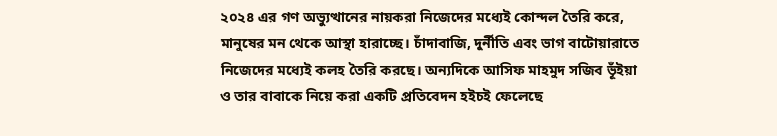২০২৪ এর গণ অভ্যুত্থানের নায়করা নিজেদের মধ্যেই কোন্দল তৈরি করে, মানুষের মন থেকে আস্থা হারাচ্ছে। চাঁদাবাজি, দুর্নীতি এবং ভাগ বাটোয়ারাতে নিজেদের মধ্যেই কলহ তৈরি করছে। অন্যদিকে আসিফ মাহমুদ সজিব ভূঁইয়া ও তার বাবাকে নিয়ে করা একটি প্রতিবেদন হইচই ফেলেছে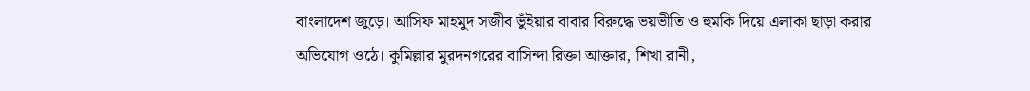বাংলাদেশ জুড়ে। আসিফ মাহমুদ সজীব ভুঁইয়ার বাবার বিরুদ্ধে ভয়ভীতি ও হুমকি দিয়ে এলাকা ছাড়া করার অভিযোগ ওঠে। কুমিল্লার মুরদনগরের বাসিন্দা রিক্তা আক্তার, শিখা রানী,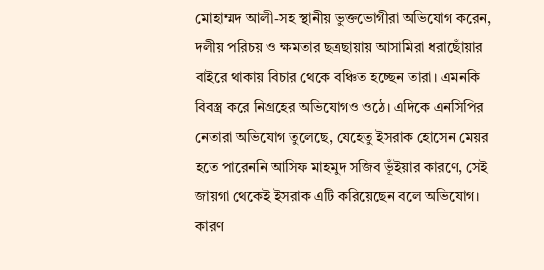মোহাম্মদ আলী-সহ স্থানীয় ভুক্তভোগীরা অভিযোগ করেন, দলীয় পরিচয় ও ক্ষমতার ছত্রছায়ায় আসামিরা ধরাছোঁয়ার বাইরে থাকায় বিচার থেকে বঞ্চিত হচ্ছেন তারা। এমনকি বিবস্ত্র করে নিগ্রহের অভিযোগও ওঠে। এদিকে এনসিপির নেতারা অভিযোগ তুলেছে, যেহেতু ইসরাক হোসেন মেয়র হতে পারেননি আসিফ মাহমুদ সজিব ভূঁইয়ার কারণে, সেই জায়গা থেকেই ইসরাক এটি করিয়েছেন বলে অভিযোগ। কারণ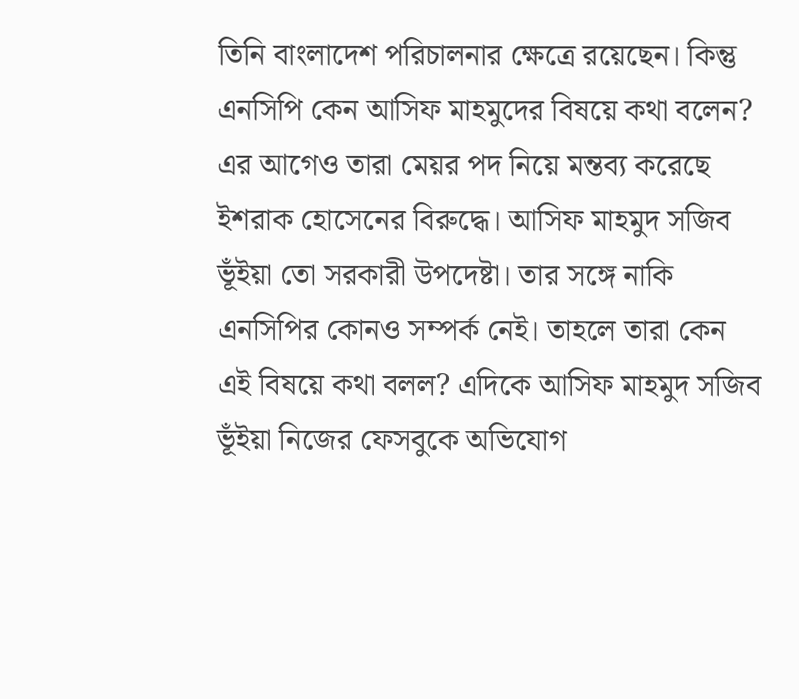তিনি বাংলাদেশ পরিচালনার ক্ষেত্রে রয়েছেন। কিন্তু এনসিপি কেন আসিফ মাহমুদের বিষয়ে কথা বলেন? এর আগেও তারা মেয়র পদ নিয়ে মন্তব্য করেছে ইশরাক হোসেনের বিরুদ্ধে। আসিফ মাহমুদ সজিব ভূঁইয়া তো সরকারী উপদেষ্টা। তার সঙ্গে নাকি এনসিপির কোনও সম্পর্ক নেই। তাহলে তারা কেন এই বিষয়ে কথা বলল? এদিকে আসিফ মাহমুদ সজিব ভূঁইয়া নিজের ফেসবুকে অভিযোগ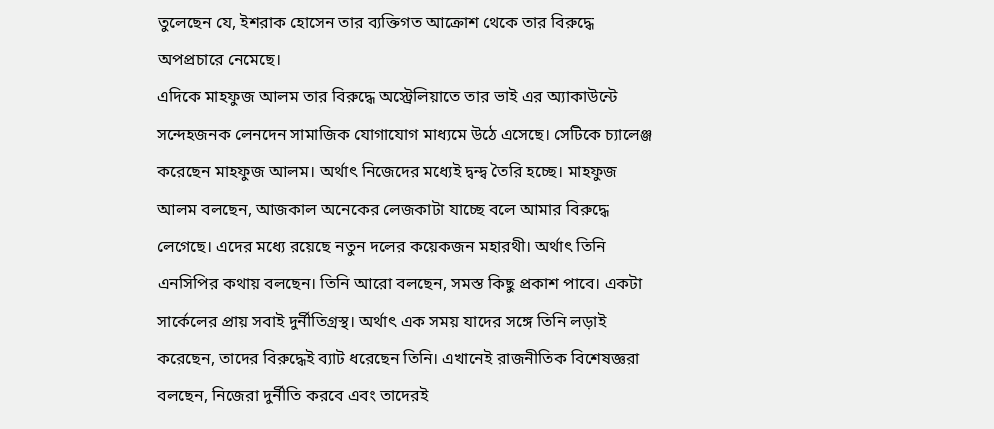তুলেছেন যে, ইশরাক হোসেন তার ব্যক্তিগত আক্রোশ থেকে তার বিরুদ্ধে অপপ্রচারে নেমেছে।
এদিকে মাহফুজ আলম তার বিরুদ্ধে অস্ট্রেলিয়াতে তার ভাই এর অ্যাকাউন্টে সন্দেহজনক লেনদেন সামাজিক যোগাযোগ মাধ্যমে উঠে এসেছে। সেটিকে চ্যালেঞ্জ করেছেন মাহফুজ আলম। অর্থাৎ নিজেদের মধ্যেই দ্বন্দ্ব তৈরি হচ্ছে। মাহফুজ আলম বলছেন, আজকাল অনেকের লেজকাটা যাচ্ছে বলে আমার বিরুদ্ধে লেগেছে। এদের মধ্যে রয়েছে নতুন দলের কয়েকজন মহারথী। অর্থাৎ তিনি এনসিপির কথায় বলছেন। তিনি আরো বলছেন, সমস্ত কিছু প্রকাশ পাবে। একটা সার্কেলের প্রায় সবাই দুর্নীতিগ্রস্থ। অর্থাৎ এক সময় যাদের সঙ্গে তিনি লড়াই করেছেন, তাদের বিরুদ্ধেই ব্যাট ধরেছেন তিনি। এখানেই রাজনীতিক বিশেষজ্ঞরা বলছেন, নিজেরা দুর্নীতি করবে এবং তাদেরই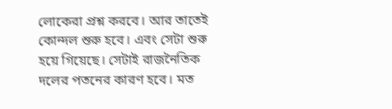লোকেরা প্রশ্ন করবে। আর তাতেই কোন্দল শুরু হবে। এবং সেটা শুরু হয়ে গিয়েছে। সেটাই রাজনৈতিক দলের পতনের কারণ হবে। মত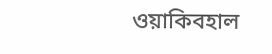ওয়াকিবহাল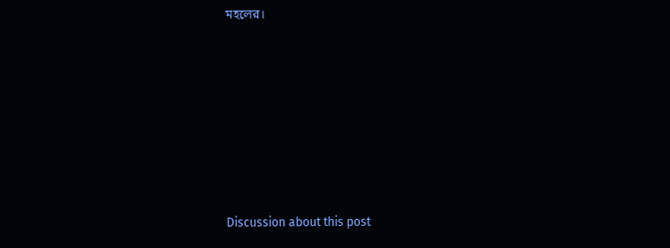মহলের।












Discussion about this post